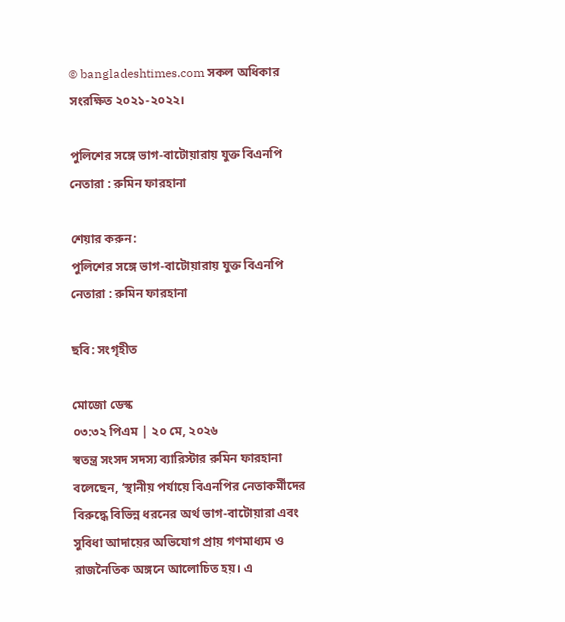© bangladeshtimes.com সকল অধিকার সংরক্ষিত ২০২১-২০২২।

পুলিশের সঙ্গে ভাগ-বাটোয়ারায় যুক্ত বিএনপি নেতারা : রুমিন ফারহানা

শেয়ার করুন:
পুলিশের সঙ্গে ভাগ-বাটোয়ারায় যুক্ত বিএনপি নেতারা : রুমিন ফারহানা

ছবি: সংগৃহীত

মোজো ডেস্ক
০৩:৩২ পিএম | ২০ মে, ২০২৬
স্বতন্ত্র সংসদ সদস্য ব্যারিস্টার রুমিন ফারহানা বলেছেন, ‘স্থানীয় পর্যায়ে বিএনপির নেতাকর্মীদের বিরুদ্ধে বিভিন্ন ধরনের অর্থ ভাগ-বাটোয়ারা এবং সুবিধা আদায়ের অভিযোগ প্রায় গণমাধ্যম ও রাজনৈতিক অঙ্গনে আলোচিত হয়। এ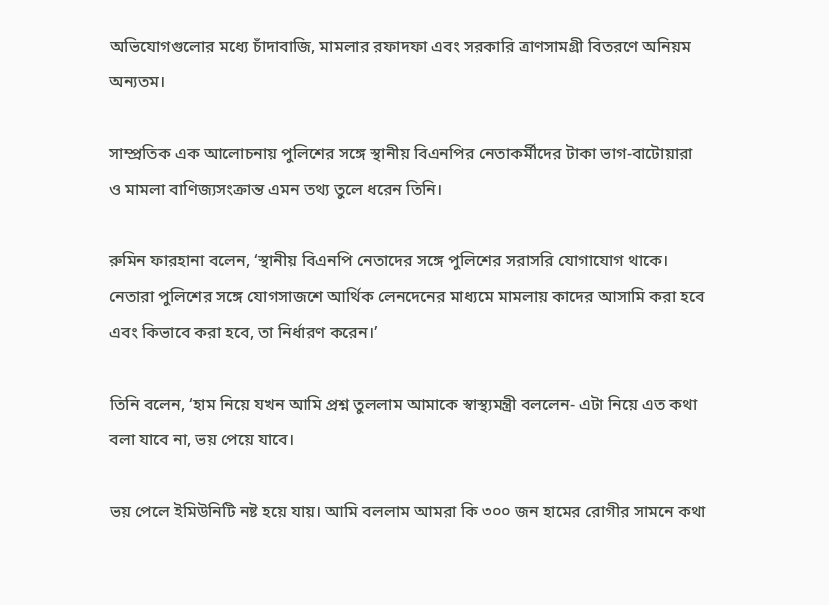অভিযোগগুলোর মধ্যে চাঁদাবাজি, মামলার রফাদফা এবং সরকারি ত্রাণসামগ্রী বিতরণে অনিয়ম অন্যতম।

সাম্প্রতিক এক আলোচনায় পুলিশের সঙ্গে স্থানীয় বিএনপির নেতাকর্মীদের টাকা ভাগ-বাটোয়ারা ও মামলা বাণিজ্যসংক্রান্ত এমন তথ্য তুলে ধরেন তিনি।

রুমিন ফারহানা বলেন, ‘স্থানীয় বিএনপি নেতাদের সঙ্গে পুলিশের সরাসরি যোগাযোগ থাকে। নেতারা পুলিশের সঙ্গে যোগসাজশে আর্থিক লেনদেনের মাধ্যমে মামলায় কাদের আসামি করা হবে এবং কিভাবে করা হবে, তা নির্ধারণ করেন।’

তিনি বলেন, ‘হাম নিয়ে যখন আমি প্রশ্ন তুললাম আমাকে স্বাস্থ্যমন্ত্রী বললেন- এটা নিয়ে এত কথা বলা যাবে না, ভয় পেয়ে যাবে।

ভয় পেলে ইমিউনিটি নষ্ট হয়ে যায়। আমি বললাম আমরা কি ৩০০ জন হামের রোগীর সামনে কথা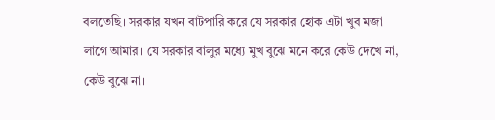বলতেছি। সরকার যখন বাটপারি করে যে সরকার হোক এটা খুব মজা লাগে আমার। যে সরকার বালুর মধ্যে মুখ বুঝে মনে করে কেউ দেখে না, কেউ বুঝে না।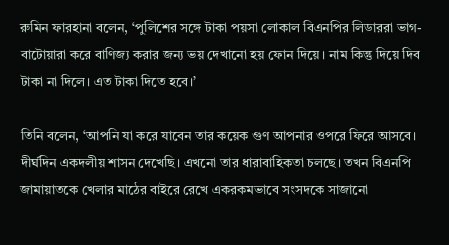রুমিন ফারহানা বলেন, ‘পুলিশের সঙ্গে টাকা পয়সা লোকাল বিএনপির লিডাররা ভাগ-বাটোয়ারা করে বাণিজ্য করার জন্য ভয় দেখানো হয় ফোন দিয়ে। নাম কিন্তু দিয়ে দিব টাকা না দিলে। এত টাকা দিতে হবে।’

তিনি বলেন, ‘আপনি যা করে যাবেন তার কয়েক গুণ আপনার ওপরে ফিরে আসবে। দীর্ঘদিন একদলীয় শাসন দেখেছি। এখনো তার ধারাবাহিকতা চলছে। তখন বিএনপি জামায়াতকে খেলার মাঠের বাইরে রেখে একরকমভাবে সংসদকে সাজানো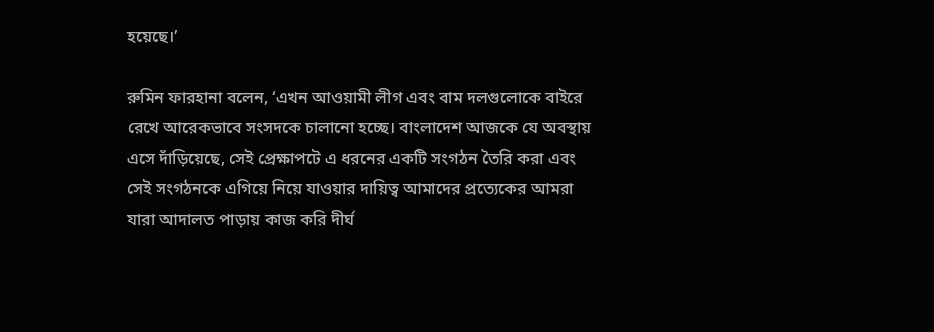হয়েছে।’

রুমিন ফারহানা বলেন, ‘এখন আওয়ামী লীগ এবং বাম দলগুলোকে বাইরে রেখে আরেকভাবে সংসদকে চালানো হচ্ছে। বাংলাদেশ আজকে যে অবস্থায় এসে দাঁড়িয়েছে, সেই প্রেক্ষাপটে এ ধরনের একটি সংগঠন তৈরি করা এবং সেই সংগঠনকে এগিয়ে নিয়ে যাওয়ার দায়িত্ব আমাদের প্রত্যেকের আমরা যারা আদালত পাড়ায় কাজ করি দীর্ঘ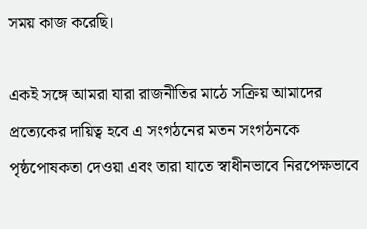সময় কাজ করেছি।

একই সঙ্গে আমরা যারা রাজনীতির মাঠে সক্রিয় আমাদের প্রত্যেকের দায়িত্ব হবে এ সংগঠনের মতন সংগঠনকে পৃষ্ঠপোষকতা দেওয়া এবং তারা যাতে স্বাধীনভাবে নিরপেক্ষভাবে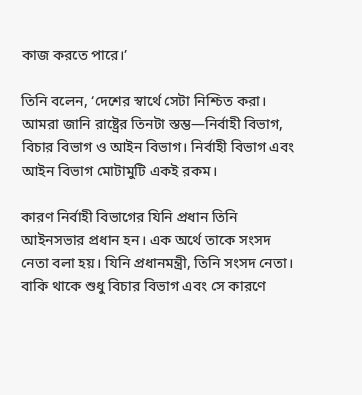কাজ করতে পারে।’

তিনি বলেন, ‘দেশের স্বার্থে সেটা নিশ্চিত করা। আমরা জানি রাষ্ট্রের তিনটা স্তম্ভ—নির্বাহী বিভাগ, বিচার বিভাগ ও আইন বিভাগ। নির্বাহী বিভাগ এবং আইন বিভাগ মোটামুটি একই রকম।

কারণ নির্বাহী বিভাগের যিনি প্রধান তিনি আইনসভার প্রধান হন। এক অর্থে তাকে সংসদ নেতা বলা হয়। যিনি প্রধানমন্ত্রী, তিনি সংসদ নেতা। বাকি থাকে শুধু বিচার বিভাগ এবং সে কারণে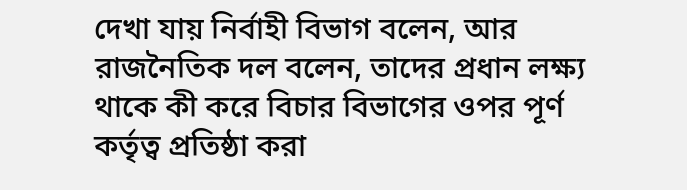দেখা যায় নির্বাহী বিভাগ বলেন, আর রাজনৈতিক দল বলেন, তাদের প্রধান লক্ষ্য থাকে কী করে বিচার বিভাগের ওপর পূর্ণ কর্তৃত্ব প্রতিষ্ঠা করা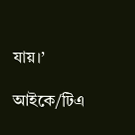যায়।’

আইকে/টিএ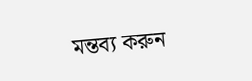মন্তব্য করুন